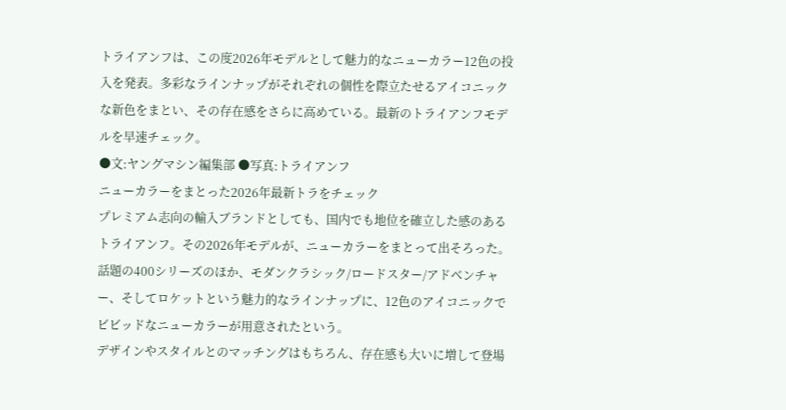トライアンフは、この度2026年モデルとして魅力的なニューカラー12色の投入を発表。多彩なラインナップがそれぞれの個性を際立たせるアイコニックな新色をまとい、その存在感をさらに高めている。最新のトライアンフモデルを早速チェック。
●文:ヤングマシン編集部 ●写真:トライアンフ
ニューカラーをまとった2026年最新トラをチェック
プレミアム志向の輸入ブランドとしても、国内でも地位を確立した感のあるトライアンフ。その2026年モデルが、ニューカラーをまとって出そろった。
話題の400シリーズのほか、モダンクラシック/ロードスター/アドベンチャー、そしてロケットという魅力的なラインナップに、12色のアイコニックでビビッドなニューカラーが用意されたという。
デザインやスタイルとのマッチングはもちろん、存在感も大いに増して登場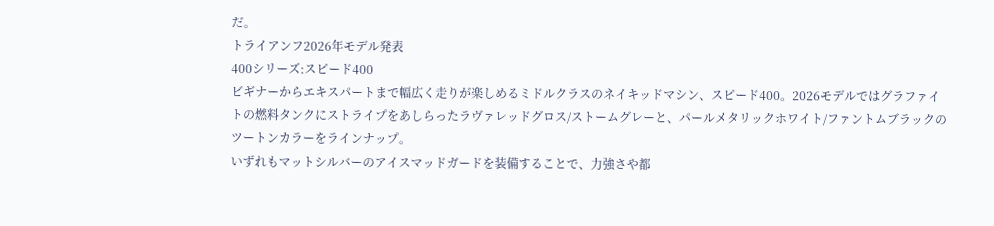だ。
トライアンフ2026年モデル発表
400シリーズ:スピード400
ビギナーからエキスパートまで幅広く走りが楽しめるミドルクラスのネイキッドマシン、スピード400。2026モデルではグラファイトの燃料タンクにストライプをあしらったラヴァレッドグロス/ストームグレーと、パールメタリックホワイト/ファントムブラックのツートンカラーをラインナップ。
いずれもマットシルバーのアイスマッドガードを装備することで、力強さや都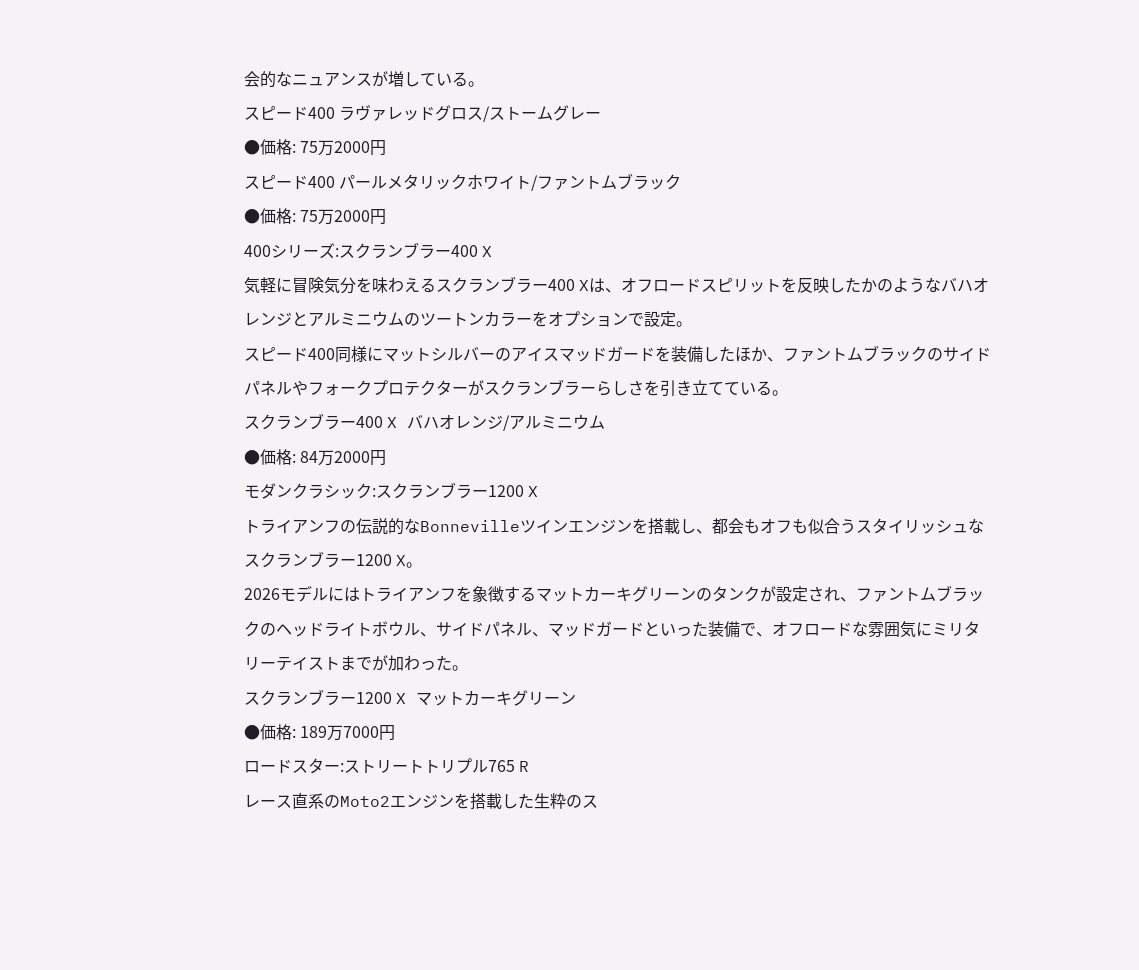会的なニュアンスが増している。
スピード400 ラヴァレッドグロス/ストームグレー
●価格: 75万2000円
スピード400 パールメタリックホワイト/ファントムブラック
●価格: 75万2000円
400シリーズ:スクランブラー400 X
気軽に冒険気分を味わえるスクランブラー400 Xは、オフロードスピリットを反映したかのようなバハオレンジとアルミニウムのツートンカラーをオプションで設定。
スピード400同様にマットシルバーのアイスマッドガードを装備したほか、ファントムブラックのサイドパネルやフォークプロテクターがスクランブラーらしさを引き立てている。
スクランブラー400 X バハオレンジ/アルミニウム
●価格: 84万2000円
モダンクラシック:スクランブラー1200 X
トライアンフの伝説的なBonnevilleツインエンジンを搭載し、都会もオフも似合うスタイリッシュなスクランブラー1200 X。
2026モデルにはトライアンフを象徴するマットカーキグリーンのタンクが設定され、ファントムブラックのヘッドライトボウル、サイドパネル、マッドガードといった装備で、オフロードな雰囲気にミリタリーテイストまでが加わった。
スクランブラー1200 X マットカーキグリーン
●価格: 189万7000円
ロードスター:ストリートトリプル765 R
レース直系のMoto2エンジンを搭載した生粋のス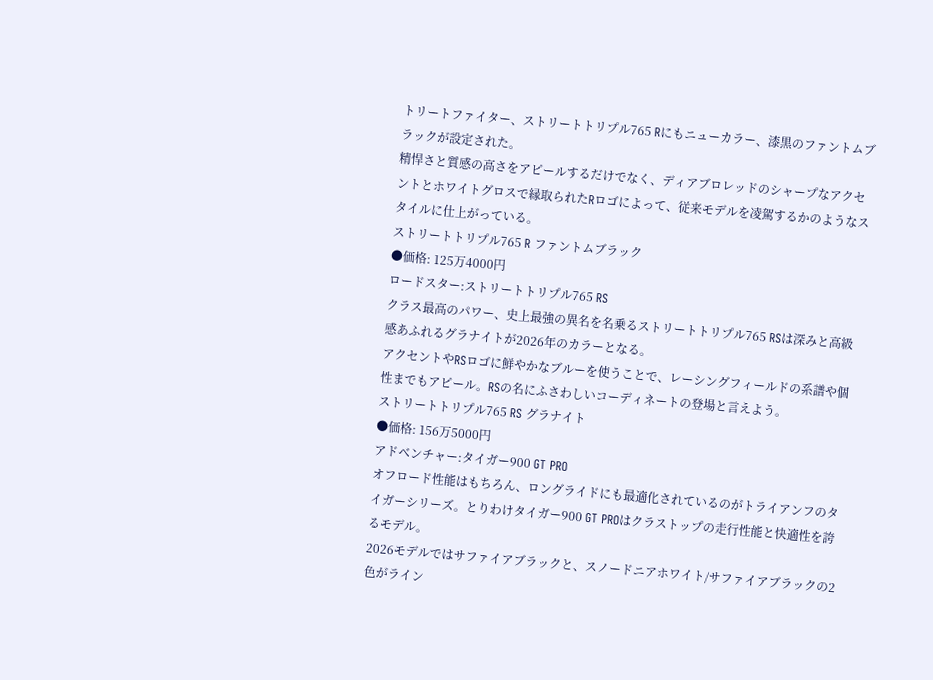トリートファイター、ストリートトリプル765 Rにもニューカラー、漆黒のファントムブラックが設定された。
精悍さと質感の高さをアピールするだけでなく、ディアブロレッドのシャープなアクセントとホワイトグロスで縁取られたRロゴによって、従来モデルを凌駕するかのようなスタイルに仕上がっている。
ストリートトリプル765 R ファントムブラック
●価格: 125万4000円
ロードスター:ストリートトリプル765 RS
クラス最高のパワー、史上最強の異名を名乗るストリートトリプル765 RSは深みと高級感あふれるグラナイトが2026年のカラーとなる。
アクセントやRSロゴに鮮やかなブルーを使うことで、レーシングフィールドの系譜や個性までもアピール。RSの名にふさわしいコーディネートの登場と言えよう。
ストリートトリプル765 RS グラナイト
●価格: 156万5000円
アドベンチャー:タイガー900 GT PRO
オフロード性能はもちろん、ロングライドにも最適化されているのがトライアンフのタイガーシリーズ。とりわけタイガー900 GT PROはクラストップの走行性能と快適性を誇るモデル。
2026モデルではサファイアブラックと、スノードニアホワイト/サファイアブラックの2色がライン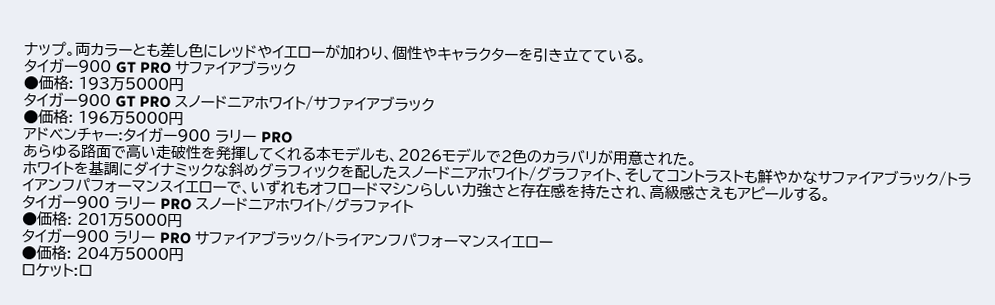ナップ。両カラーとも差し色にレッドやイエローが加わり、個性やキャラクターを引き立てている。
タイガー900 GT PRO サファイアブラック
●価格: 193万5000円
タイガー900 GT PRO スノードニアホワイト/サファイアブラック
●価格: 196万5000円
アドベンチャー:タイガー900 ラリー PRO
あらゆる路面で高い走破性を発揮してくれる本モデルも、2026モデルで2色のカラバリが用意された。
ホワイトを基調にダイナミックな斜めグラフィックを配したスノードニアホワイト/グラファイト、そしてコントラストも鮮やかなサファイアブラック/トライアンフパフォーマンスイエローで、いずれもオフロードマシンらしい力強さと存在感を持たされ、高級感さえもアピールする。
タイガー900 ラリー PRO スノードニアホワイト/グラファイト
●価格: 201万5000円
タイガー900 ラリー PRO サファイアブラック/トライアンフパフォーマンスイエロー
●価格: 204万5000円
ロケット:ロ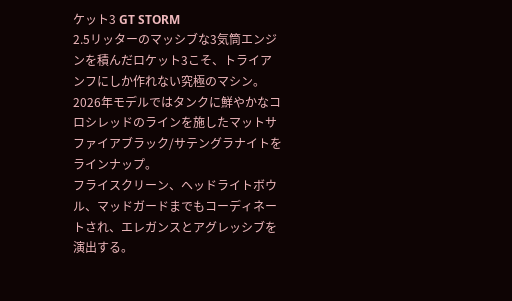ケット3 GT STORM
2.5リッターのマッシブな3気筒エンジンを積んだロケット3こそ、トライアンフにしか作れない究極のマシン。
2026年モデルではタンクに鮮やかなコロシレッドのラインを施したマットサファイアブラック/サテングラナイトをラインナップ。
フライスクリーン、ヘッドライトボウル、マッドガードまでもコーディネートされ、エレガンスとアグレッシブを演出する。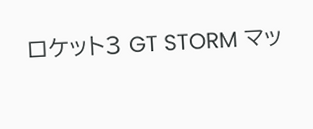ロケット3 GT STORM マッ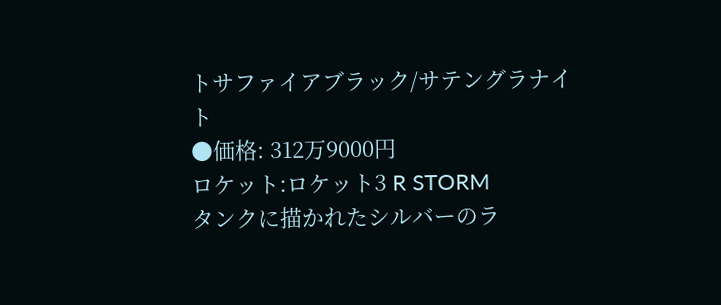トサファイアブラック/サテングラナイト
●価格: 312万9000円
ロケット:ロケット3 R STORM
タンクに描かれたシルバーのラ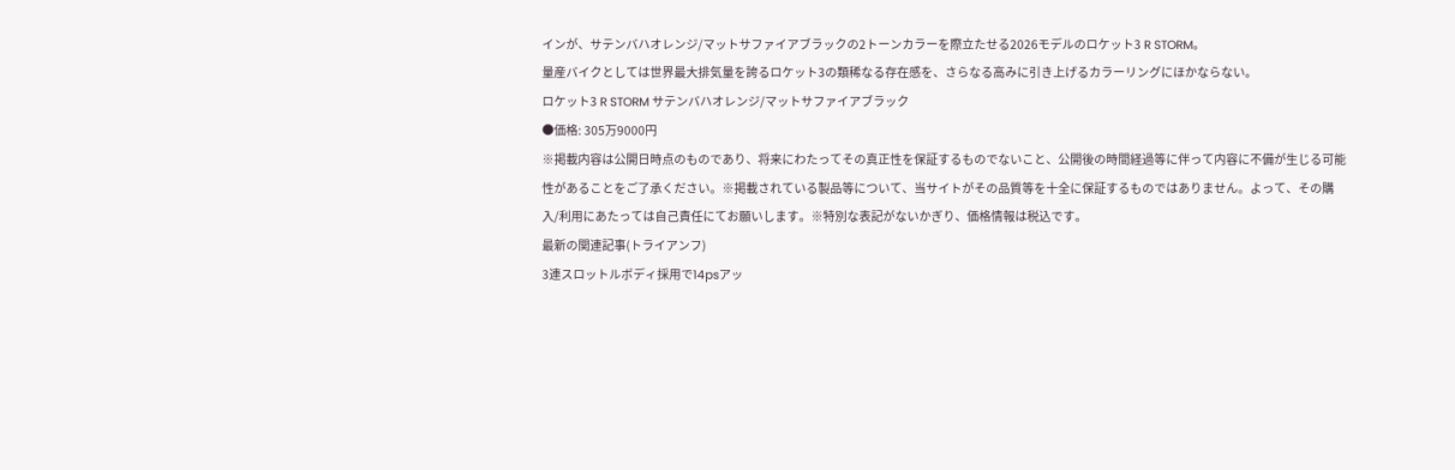インが、サテンバハオレンジ/マットサファイアブラックの2トーンカラーを際立たせる2026モデルのロケット3 R STORM。
量産バイクとしては世界最大排気量を誇るロケット3の類稀なる存在感を、さらなる高みに引き上げるカラーリングにほかならない。
ロケット3 R STORM サテンバハオレンジ/マットサファイアブラック
●価格: 305万9000円
※掲載内容は公開日時点のものであり、将来にわたってその真正性を保証するものでないこと、公開後の時間経過等に伴って内容に不備が生じる可能性があることをご了承ください。※掲載されている製品等について、当サイトがその品質等を十全に保証するものではありません。よって、その購入/利用にあたっては自己責任にてお願いします。※特別な表記がないかぎり、価格情報は税込です。
最新の関連記事(トライアンフ)
3連スロットルボディ採用で14psアッ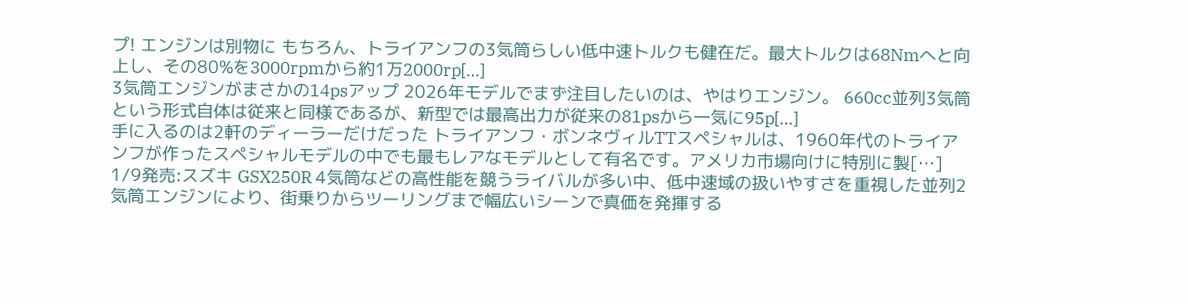プ! エンジンは別物に もちろん、トライアンフの3気筒らしい低中速トルクも健在だ。最大トルクは68Nmへと向上し、その80%を3000rpmから約1万2000rp[…]
3気筒エンジンがまさかの14psアップ 2026年モデルでまず注目したいのは、やはりエンジン。 660cc並列3気筒という形式自体は従来と同様であるが、新型では最高出力が従来の81psから一気に95p[…]
手に入るのは2軒のディーラーだけだった トライアンフ・ボンネヴィルTTスペシャルは、1960年代のトライアンフが作ったスペシャルモデルの中でも最もレアなモデルとして有名です。アメリカ市場向けに特別に製[…]
1/9発売:スズキ GSX250R 4気筒などの高性能を競うライバルが多い中、低中速域の扱いやすさを重視した並列2気筒エンジンにより、街乗りからツーリングまで幅広いシーンで真価を発揮する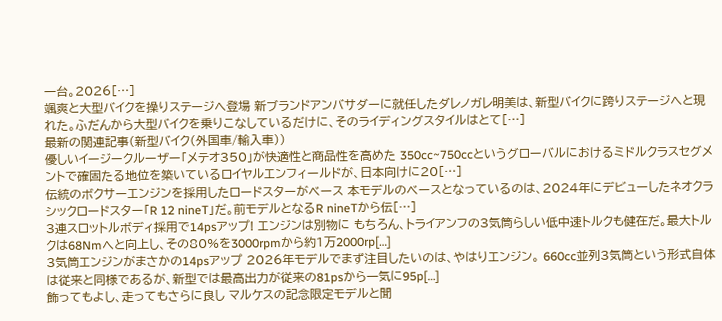一台。2026[…]
颯爽と大型バイクを操りステージへ登場 新ブランドアンバサダーに就任したダレノガレ明美は、新型バイクに跨りステージへと現れた。ふだんから大型バイクを乗りこなしているだけに、そのライディングスタイルはとて[…]
最新の関連記事(新型バイク(外国車/輸入車))
優しいイージークルーザー「メテオ350」が快適性と商品性を高めた 350cc~750ccというグローバルにおけるミドルクラスセグメントで確固たる地位を築いているロイヤルエンフィールドが、日本向けに20[…]
伝統のボクサーエンジンを採用したロードスターがベース 本モデルのベースとなっているのは、2024年にデビューしたネオクラシックロードスター「R 12 nineT」だ。前モデルとなるR nineTから伝[…]
3連スロットルボディ採用で14psアップ! エンジンは別物に もちろん、トライアンフの3気筒らしい低中速トルクも健在だ。最大トルクは68Nmへと向上し、その80%を3000rpmから約1万2000rp[…]
3気筒エンジンがまさかの14psアップ 2026年モデルでまず注目したいのは、やはりエンジン。 660cc並列3気筒という形式自体は従来と同様であるが、新型では最高出力が従来の81psから一気に95p[…]
飾ってもよし、走ってもさらに良し マルケスの記念限定モデルと聞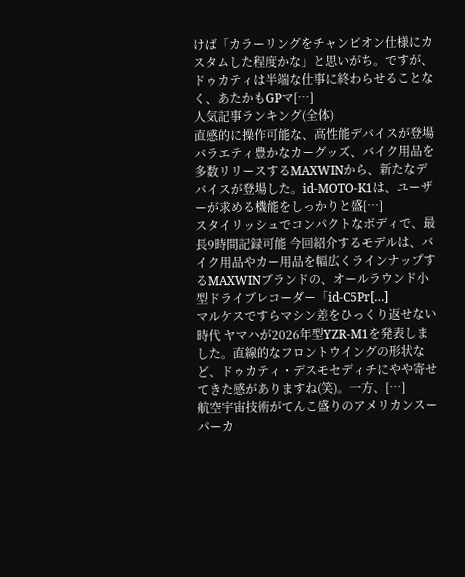けば「カラーリングをチャンピオン仕様にカスタムした程度かな」と思いがち。ですが、ドゥカティは半端な仕事に終わらせることなく、あたかもGPマ[…]
人気記事ランキング(全体)
直感的に操作可能な、高性能デバイスが登場 バラエティ豊かなカーグッズ、バイク用品を多数リリースするMAXWINから、新たなデバイスが登場した。id-MOTO-K1は、ユーザーが求める機能をしっかりと盛[…]
スタイリッシュでコンパクトなボディで、最長9時間記録可能 今回紹介するモデルは、バイク用品やカー用品を幅広くラインナップするMAXWINブランドの、オールラウンド小型ドライブレコーダー「id-C5Pr[…]
マルケスですらマシン差をひっくり返せない時代 ヤマハが2026年型YZR-M1を発表しました。直線的なフロントウイングの形状など、ドゥカティ・デスモセディチにやや寄せてきた感がありますね(笑)。一方、[…]
航空宇宙技術がてんこ盛りのアメリカンスーパーカ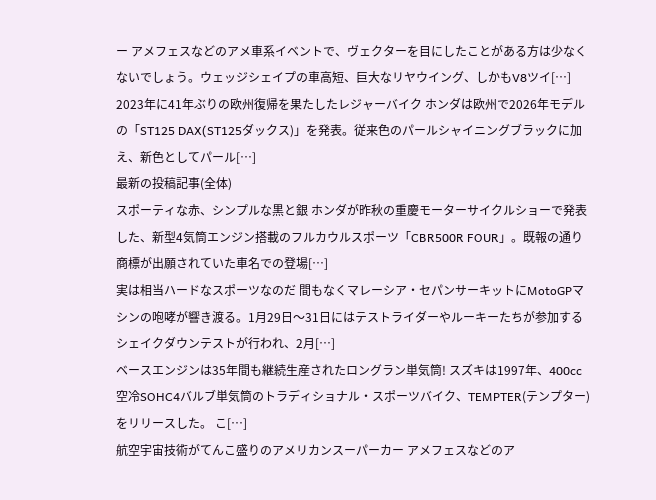ー アメフェスなどのアメ車系イベントで、ヴェクターを目にしたことがある方は少なくないでしょう。ウェッジシェイプの車高短、巨大なリヤウイング、しかもV8ツイ[…]
2023年に41年ぶりの欧州復帰を果たしたレジャーバイク ホンダは欧州で2026年モデルの「ST125 DAX(ST125ダックス)」を発表。従来色のパールシャイニングブラックに加え、新色としてパール[…]
最新の投稿記事(全体)
スポーティな赤、シンプルな黒と銀 ホンダが昨秋の重慶モーターサイクルショーで発表した、新型4気筒エンジン搭載のフルカウルスポーツ「CBR500R FOUR」。既報の通り商標が出願されていた車名での登場[…]
実は相当ハードなスポーツなのだ 間もなくマレーシア・セパンサーキットにMotoGPマシンの咆哮が響き渡る。1月29日〜31日にはテストライダーやルーキーたちが参加するシェイクダウンテストが行われ、2月[…]
ベースエンジンは35年間も継続生産されたロングラン単気筒! スズキは1997年、400cc空冷SOHC4バルブ単気筒のトラディショナル・スポーツバイク、TEMPTER(テンプター)をリリースした。 こ[…]
航空宇宙技術がてんこ盛りのアメリカンスーパーカー アメフェスなどのア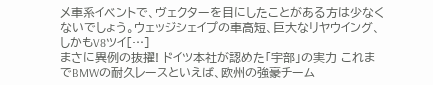メ車系イベントで、ヴェクターを目にしたことがある方は少なくないでしょう。ウェッジシェイプの車高短、巨大なリヤウイング、しかもV8ツイ[…]
まさに異例の抜擢! ドイツ本社が認めた「宇部」の実力 これまでBMWの耐久レースといえば、欧州の強豪チーム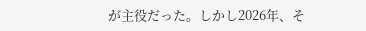が主役だった。しかし2026年、そ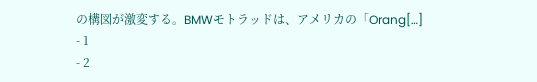の構図が激変する。BMWモトラッドは、アメリカの「Orang[…]
- 1
- 2